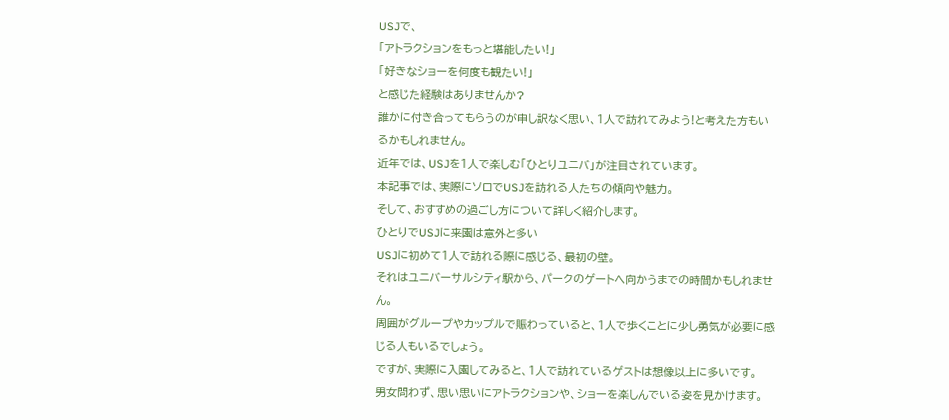USJで、
「アトラクションをもっと堪能したい!」
「好きなショーを何度も観たい!」
と感じた経験はありませんか?
誰かに付き合ってもらうのが申し訳なく思い、1人で訪れてみよう!と考えた方もいるかもしれません。
近年では、USJを1人で楽しむ「ひとりユニバ」が注目されています。
本記事では、実際にソロでUSJを訪れる人たちの傾向や魅力。
そして、おすすめの過ごし方について詳しく紹介します。
ひとりでUSJに来園は意外と多い
USJに初めて1人で訪れる際に感じる、最初の壁。
それはユニバーサルシティ駅から、パークのゲートへ向かうまでの時間かもしれません。
周囲がグループやカップルで賑わっていると、1人で歩くことに少し勇気が必要に感じる人もいるでしょう。
ですが、実際に入園してみると、1人で訪れているゲストは想像以上に多いです。
男女問わず、思い思いにアトラクションや、ショーを楽しんでいる姿を見かけます。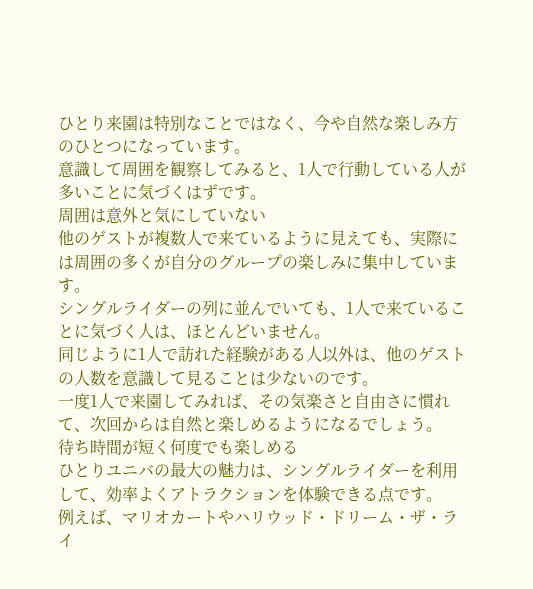ひとり来園は特別なことではなく、今や自然な楽しみ方のひとつになっています。
意識して周囲を観察してみると、1人で行動している人が多いことに気づくはずです。
周囲は意外と気にしていない
他のゲストが複数人で来ているように見えても、実際には周囲の多くが自分のグループの楽しみに集中しています。
シングルライダーの列に並んでいても、1人で来ていることに気づく人は、ほとんどいません。
同じように1人で訪れた経験がある人以外は、他のゲストの人数を意識して見ることは少ないのです。
一度1人で来園してみれば、その気楽さと自由さに慣れて、次回からは自然と楽しめるようになるでしょう。
待ち時間が短く何度でも楽しめる
ひとりユニバの最大の魅力は、シングルライダーを利用して、効率よくアトラクションを体験できる点です。
例えば、マリオカートやハリウッド・ドリーム・ザ・ライ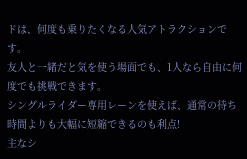ドは、何度も乗りたくなる人気アトラクションです。
友人と一緒だと気を使う場面でも、1人なら自由に何度でも挑戦できます。
シングルライダー専用レーンを使えば、通常の待ち時間よりも大幅に短縮できるのも利点!
主なシ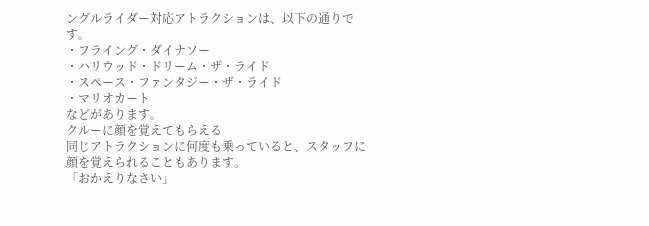ングルライダー対応アトラクションは、以下の通りです。
・フライング・ダイナソー
・ハリウッド・ドリーム・ザ・ライド
・スペース・ファンタジー・ザ・ライド
・マリオカート
などがあります。
クルーに顔を覚えてもらえる
同じアトラクションに何度も乗っていると、スタッフに顔を覚えられることもあります。
「おかえりなさい」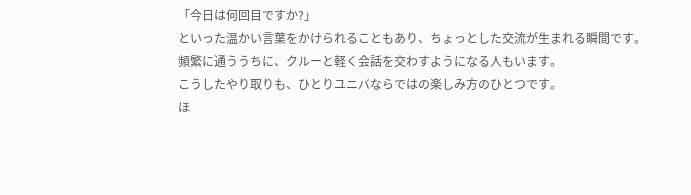「今日は何回目ですか?」
といった温かい言葉をかけられることもあり、ちょっとした交流が生まれる瞬間です。
頻繁に通ううちに、クルーと軽く会話を交わすようになる人もいます。
こうしたやり取りも、ひとりユニバならではの楽しみ方のひとつです。
ほ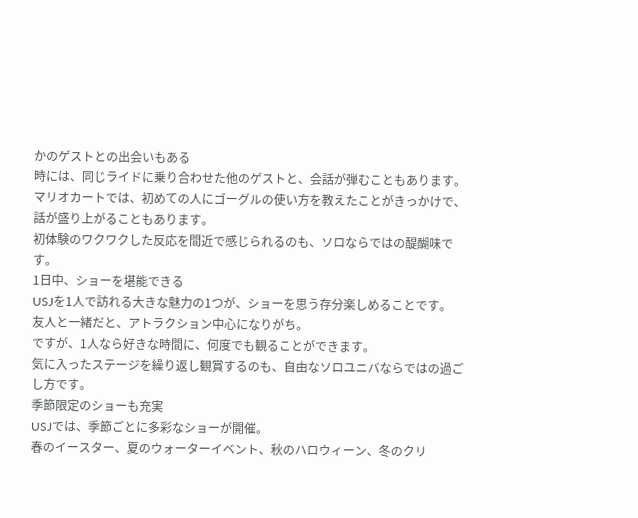かのゲストとの出会いもある
時には、同じライドに乗り合わせた他のゲストと、会話が弾むこともあります。
マリオカートでは、初めての人にゴーグルの使い方を教えたことがきっかけで、話が盛り上がることもあります。
初体験のワクワクした反応を間近で感じられるのも、ソロならではの醍醐味です。
1日中、ショーを堪能できる
USJを1人で訪れる大きな魅力の1つが、ショーを思う存分楽しめることです。
友人と一緒だと、アトラクション中心になりがち。
ですが、1人なら好きな時間に、何度でも観ることができます。
気に入ったステージを繰り返し観賞するのも、自由なソロユニバならではの過ごし方です。
季節限定のショーも充実
USJでは、季節ごとに多彩なショーが開催。
春のイースター、夏のウォーターイベント、秋のハロウィーン、冬のクリ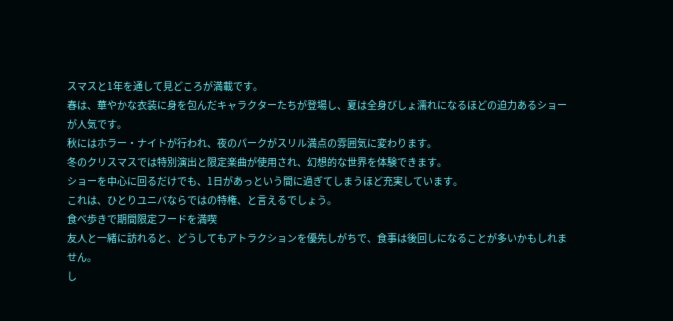スマスと1年を通して見どころが満載です。
春は、華やかな衣装に身を包んだキャラクターたちが登場し、夏は全身びしょ濡れになるほどの迫力あるショーが人気です。
秋にはホラー・ナイトが行われ、夜のパークがスリル満点の雰囲気に変わります。
冬のクリスマスでは特別演出と限定楽曲が使用され、幻想的な世界を体験できます。
ショーを中心に回るだけでも、1日があっという間に過ぎてしまうほど充実しています。
これは、ひとりユニバならではの特権、と言えるでしょう。
食べ歩きで期間限定フードを満喫
友人と一緒に訪れると、どうしてもアトラクションを優先しがちで、食事は後回しになることが多いかもしれません。
し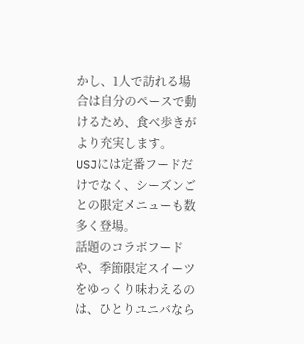かし、1人で訪れる場合は自分のペースで動けるため、食べ歩きがより充実します。
USJには定番フードだけでなく、シーズンごとの限定メニューも数多く登場。
話題のコラボフードや、季節限定スイーツをゆっくり味わえるのは、ひとりユニバなら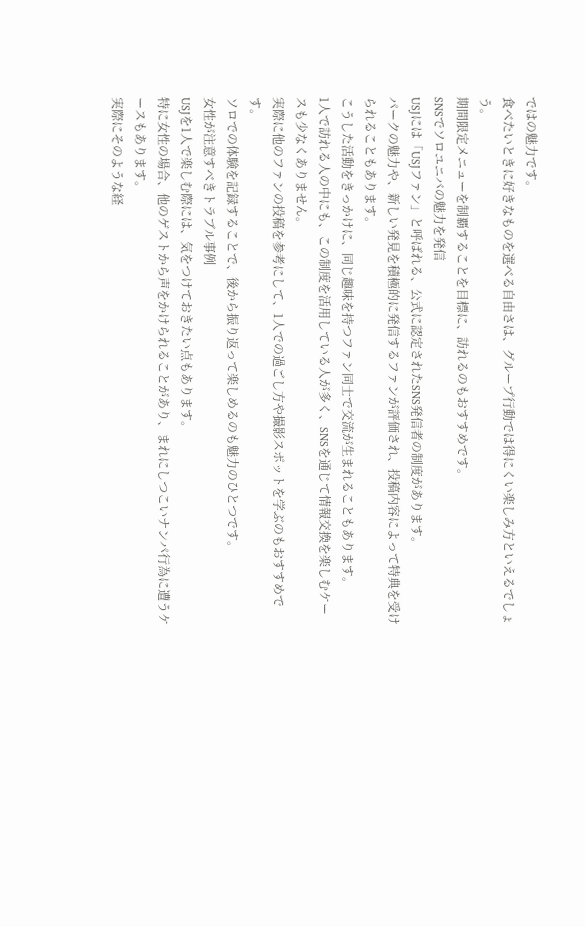ではの魅力です。
食べたいときに好きなものを選べる自由さは、グループ行動では得にくい楽しみ方といえるでしょう。
期間限定メニューを制覇することを目標に、訪れるのもおすすめです。
SNSでソロユニバの魅力を発信
USJには「USJファン」と呼ばれる、公式に認定されたSNS発信者の制度があります。
パークの魅力や、新しい発見を積極的に発信するファンが評価され、投稿内容によって特典を受けられることもあります。
こうした活動をきっかけに、同じ趣味を持つファン同士で交流が生まれることもあります。
1人で訪れる人の中にも、この制度を活用している人が多く、SNSを通じて情報交換を楽しむケースも少なくありません。
実際に他のファンの投稿を参考にして、1人での過ごし方や撮影スポットを学ぶのもおすすめです。
ソロでの体験を記録することで、後から振り返って楽しめるのも魅力のひとつです。
女性が注意すべきトラブル事例
USJを1人で楽しむ際には、気をつけておきたい点もあります。
特に女性の場合、他のゲストから声をかけられることがあり、まれにしつこいナンパ行為に遭うケースもあります。
実際にそのような経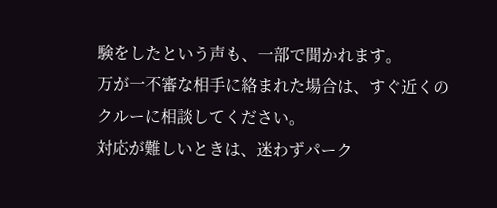験をしたという声も、一部で聞かれます。
万が一不審な相手に絡まれた場合は、すぐ近くのクルーに相談してください。
対応が難しいときは、迷わずパーク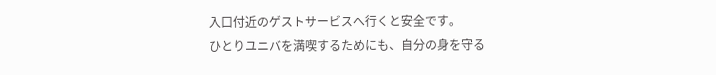入口付近のゲストサービスへ行くと安全です。
ひとりユニバを満喫するためにも、自分の身を守る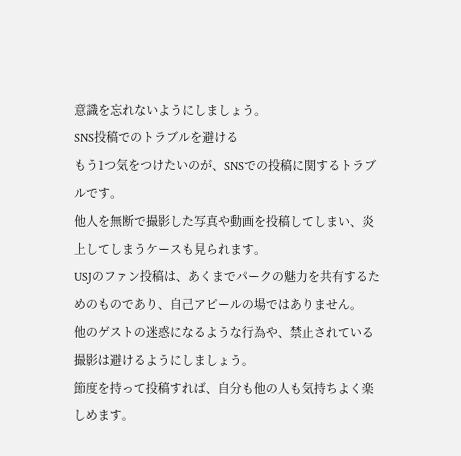意識を忘れないようにしましょう。
SNS投稿でのトラブルを避ける
もう1つ気をつけたいのが、SNSでの投稿に関するトラブルです。
他人を無断で撮影した写真や動画を投稿してしまい、炎上してしまうケースも見られます。
USJのファン投稿は、あくまでパークの魅力を共有するためのものであり、自己アピールの場ではありません。
他のゲストの迷惑になるような行為や、禁止されている撮影は避けるようにしましょう。
節度を持って投稿すれば、自分も他の人も気持ちよく楽しめます。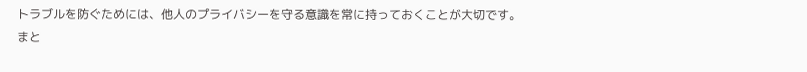トラブルを防ぐためには、他人のプライバシーを守る意識を常に持っておくことが大切です。
まと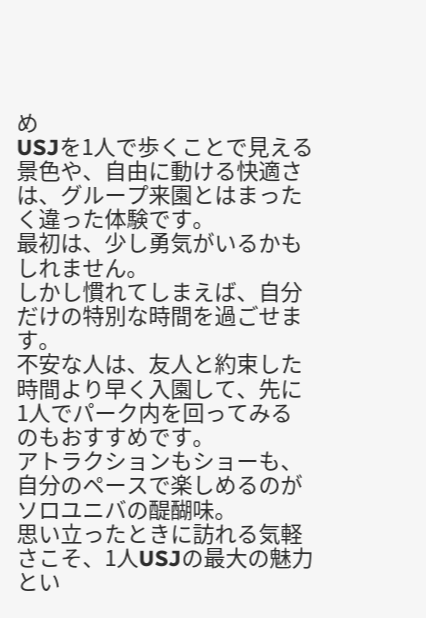め
USJを1人で歩くことで見える景色や、自由に動ける快適さは、グループ来園とはまったく違った体験です。
最初は、少し勇気がいるかもしれません。
しかし慣れてしまえば、自分だけの特別な時間を過ごせます。
不安な人は、友人と約束した時間より早く入園して、先に1人でパーク内を回ってみるのもおすすめです。
アトラクションもショーも、自分のペースで楽しめるのがソロユニバの醍醐味。
思い立ったときに訪れる気軽さこそ、1人USJの最大の魅力とい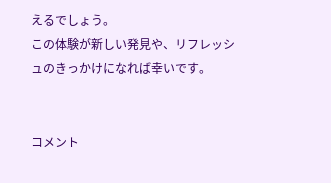えるでしょう。
この体験が新しい発見や、リフレッシュのきっかけになれば幸いです。


コメント